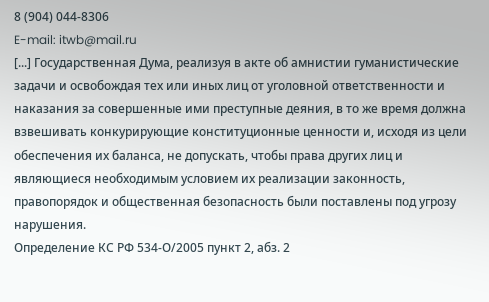8 (904) 044-8306
E-mail: itwb@mail.ru
[...] Государственная Дума, реализуя в акте об амнистии гуманистические задачи и освобождая тех или иных лиц от уголовной ответственности и наказания за совершенные ими преступные деяния, в то же время должна взвешивать конкурирующие конституционные ценности и, исходя из цели обеспечения их баланса, не допускать, чтобы права других лиц и являющиеся необходимым условием их реализации законность, правопорядок и общественная безопасность были поставлены под угрозу нарушения.
Определение КС РФ 534-О/2005 пункт 2, абз. 2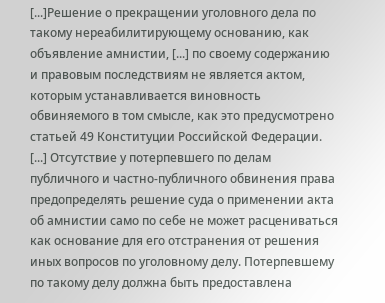[...]Решение о прекращении уголовного дела по такому нереабилитирующему основанию, как объявление амнистии, [...] по своему содержанию и правовым последствиям не является актом, которым устанавливается виновность обвиняемого в том смысле, как это предусмотрено статьей 49 Конституции Российской Федерации. [...] Отсутствие у потерпевшего по делам публичного и частно-публичного обвинения права предопределять решение суда о применении акта об амнистии само по себе не может расцениваться как основание для его отстранения от решения иных вопросов по уголовному делу. Потерпевшему по такому делу должна быть предоставлена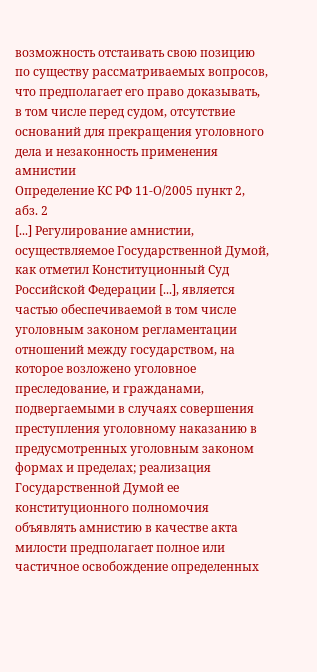возможность отстаивать свою позицию по существу рассматриваемых вопросов, что предполагает его право доказывать, в том числе перед судом, отсутствие оснований для прекращения уголовного дела и незаконность применения амнистии
Определение КС РФ 11-О/2005 пункт 2, абз. 2
[...] Регулирование амнистии, осуществляемое Государственной Думой, как отметил Конституционный Суд Российской Федерации [...], является частью обеспечиваемой в том числе уголовным законом регламентации отношений между государством, на которое возложено уголовное преследование, и гражданами, подвергаемыми в случаях совершения преступления уголовному наказанию в предусмотренных уголовным законом формах и пределах; реализация Государственной Думой ее конституционного полномочия объявлять амнистию в качестве акта милости предполагает полное или частичное освобождение определенных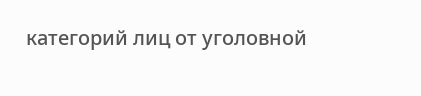категорий лиц от уголовной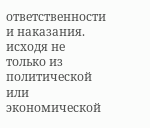ответственности и наказания. исходя не только из политической или экономической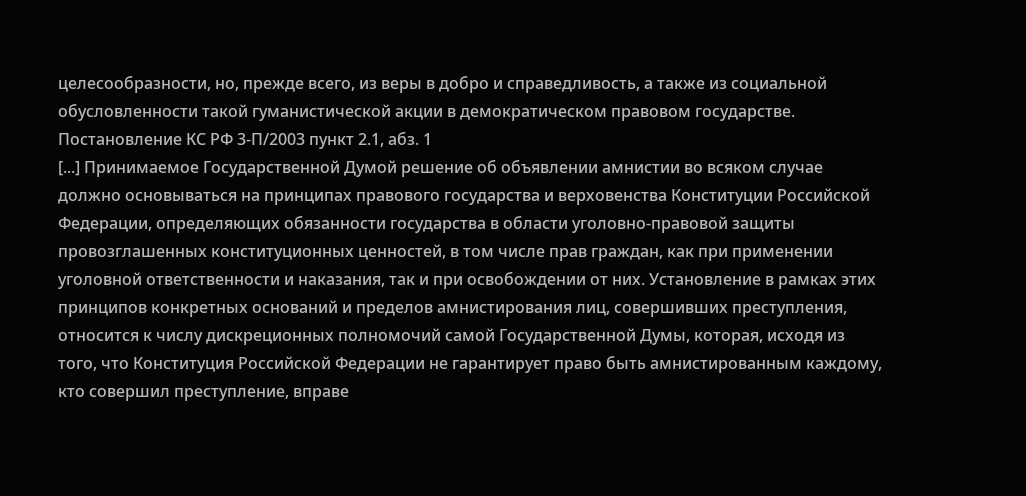целесообразности, но, прежде всего, из веры в добро и справедливость, а также из социальной обусловленности такой гуманистической акции в демократическом правовом государстве.
Постановление КС РФ 3-П/2003 пункт 2.1, абз. 1
[...] Принимаемое Государственной Думой решение об объявлении амнистии во всяком случае должно основываться на принципах правового государства и верховенства Конституции Российской Федерации, определяющих обязанности государства в области уголовно-правовой защиты провозглашенных конституционных ценностей, в том числе прав граждан, как при применении уголовной ответственности и наказания, так и при освобождении от них. Установление в рамках этих принципов конкретных оснований и пределов амнистирования лиц, совершивших преступления, относится к числу дискреционных полномочий самой Государственной Думы, которая, исходя из того, что Конституция Российской Федерации не гарантирует право быть амнистированным каждому, кто совершил преступление, вправе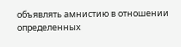объявлять амнистию в отношении определенных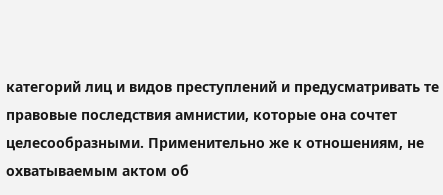категорий лиц и видов преступлений и предусматривать те правовые последствия амнистии, которые она сочтет целесообразными. Применительно же к отношениям, не охватываемым актом об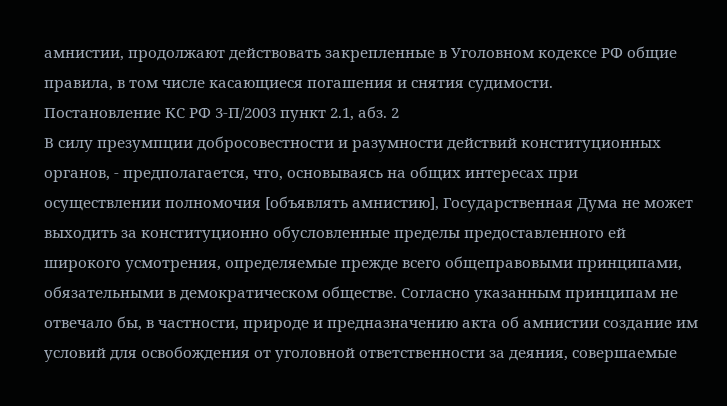амнистии, продолжают действовать закрепленные в Уголовном кодексе РФ общие правила, в том числе касающиеся погашения и снятия судимости.
Постановление КС РФ 3-П/2003 пункт 2.1, абз. 2
В силу презумпции добросовестности и разумности действий конституционных органов, - предполагается, что, основываясь на общих интересах при осуществлении полномочия [объявлять амнистию], Государственная Дума не может выходить за конституционно обусловленные пределы предоставленного ей широкого усмотрения, определяемые прежде всего общеправовыми принципами, обязательными в демократическом обществе. Согласно указанным принципам не отвечало бы, в частности, природе и предназначению акта об амнистии создание им условий для освобождения от уголовной ответственности за деяния, совершаемые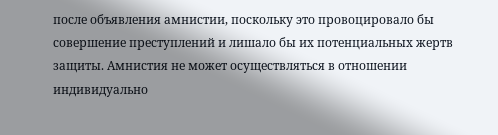после объявления амнистии, поскольку это провоцировало бы совершение преступлений и лишало бы их потенциальных жертв защиты. Амнистия не может осуществляться в отношении индивидуально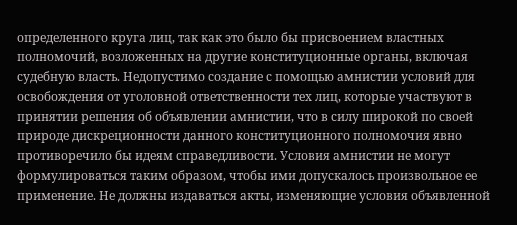определенного круга лиц, так как это было бы присвоением властных полномочий, возложенных на другие конституционные органы, включая судебную власть. Недопустимо создание с помощью амнистии условий для освобождения от уголовной ответственности тех лиц, которые участвуют в принятии решения об объявлении амнистии, что в силу широкой по своей природе дискреционности данного конституционного полномочия явно противоречило бы идеям справедливости. Условия амнистии не могут формулироваться таким образом, чтобы ими допускалось произвольное ее применение. Не должны издаваться акты, изменяющие условия объявленной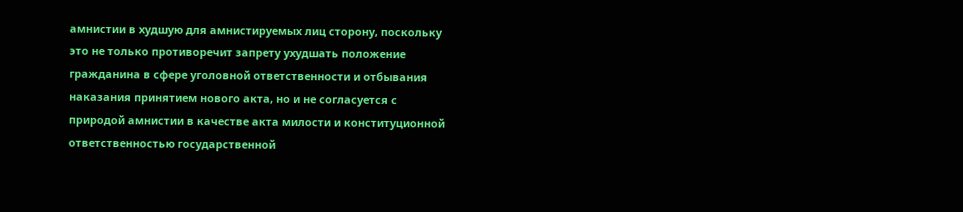амнистии в худшую для амнистируемых лиц сторону, поскольку это не только противоречит запрету ухудшать положение гражданина в сфере уголовной ответственности и отбывания наказания принятием нового акта, но и не согласуется с природой амнистии в качестве акта милости и конституционной ответственностью государственной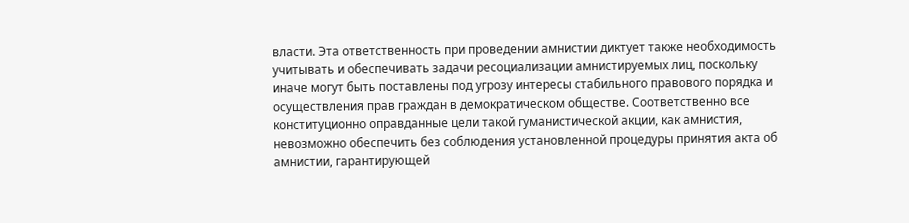власти. Эта ответственность при проведении амнистии диктует также необходимость учитывать и обеспечивать задачи ресоциализации амнистируемых лиц, поскольку иначе могут быть поставлены под угрозу интересы стабильного правового порядка и осуществления прав граждан в демократическом обществе. Соответственно все конституционно оправданные цели такой гуманистической акции, как амнистия, невозможно обеспечить без соблюдения установленной процедуры принятия акта об амнистии, гарантирующей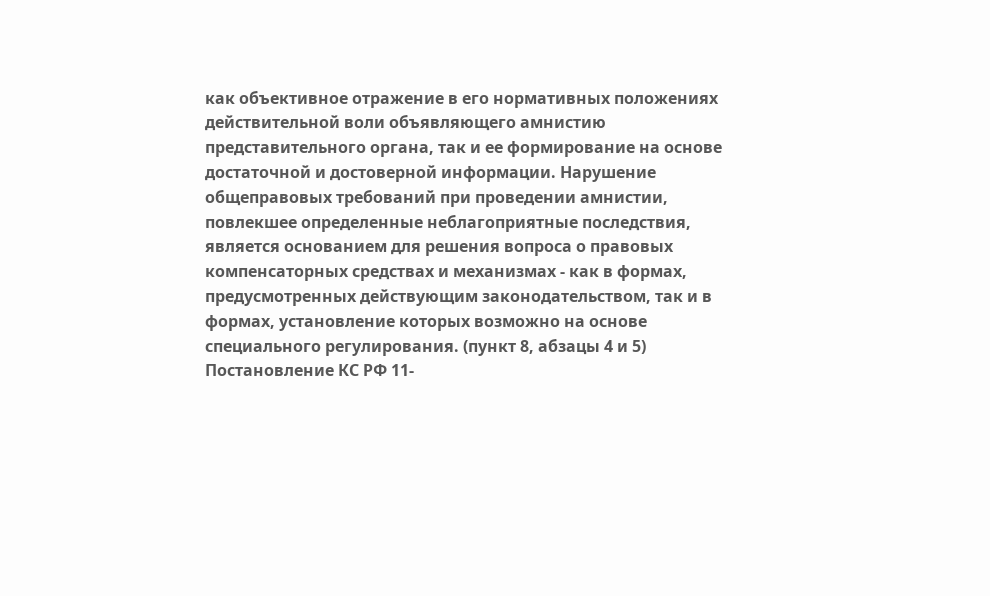как объективное отражение в его нормативных положениях действительной воли объявляющего амнистию представительного органа, так и ее формирование на основе достаточной и достоверной информации. Нарушение общеправовых требований при проведении амнистии, повлекшее определенные неблагоприятные последствия, является основанием для решения вопроса о правовых компенсаторных средствах и механизмах - как в формах, предусмотренных действующим законодательством, так и в формах, установление которых возможно на основе специального регулирования. (пункт 8, абзацы 4 и 5)
Постановление КС РФ 11-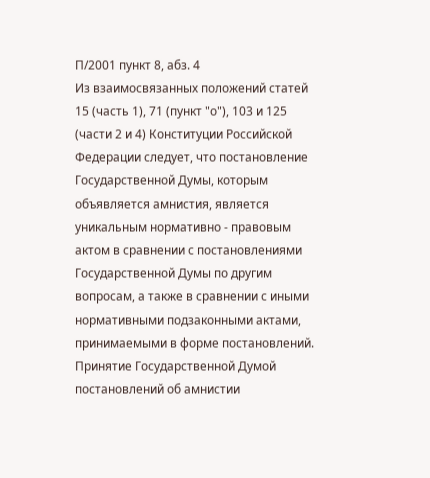П/2001 пункт 8, абз. 4
Из взаимосвязанных положений статей 15 (часть 1), 71 (пункт "о"), 103 и 125 (части 2 и 4) Конституции Российской Федерации следует, что постановление Государственной Думы, которым объявляется амнистия, является уникальным нормативно - правовым актом в сравнении с постановлениями Государственной Думы по другим вопросам, а также в сравнении с иными нормативными подзаконными актами, принимаемыми в форме постановлений. Принятие Государственной Думой постановлений об амнистии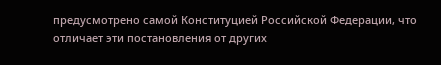предусмотрено самой Конституцией Российской Федерации, что отличает эти постановления от других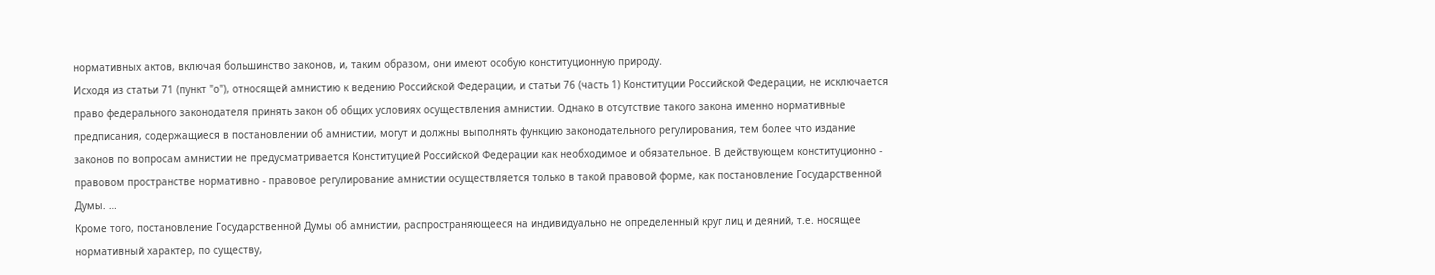нормативных актов, включая большинство законов, и, таким образом, они имеют особую конституционную природу.
Исходя из статьи 71 (пункт "о"), относящей амнистию к ведению Российской Федерации, и статьи 76 (часть 1) Конституции Российской Федерации, не исключается право федерального законодателя принять закон об общих условиях осуществления амнистии. Однако в отсутствие такого закона именно нормативные предписания, содержащиеся в постановлении об амнистии, могут и должны выполнять функцию законодательного регулирования, тем более что издание законов по вопросам амнистии не предусматривается Конституцией Российской Федерации как необходимое и обязательное. В действующем конституционно - правовом пространстве нормативно - правовое регулирование амнистии осуществляется только в такой правовой форме, как постановление Государственной Думы. …
Кроме того, постановление Государственной Думы об амнистии, распространяющееся на индивидуально не определенный круг лиц и деяний, т.е. носящее нормативный характер, по существу,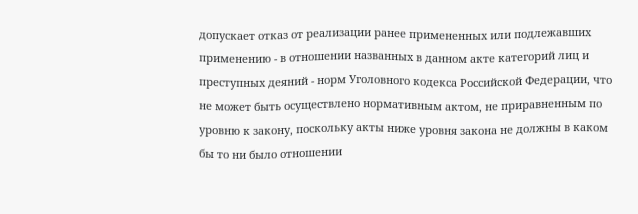допускает отказ от реализации ранее примененных или подлежавших применению - в отношении названных в данном акте категорий лиц и преступных деяний - норм Уголовного кодекса Российской Федерации, что не может быть осуществлено нормативным актом, не приравненным по уровню к закону, поскольку акты ниже уровня закона не должны в каком бы то ни было отношении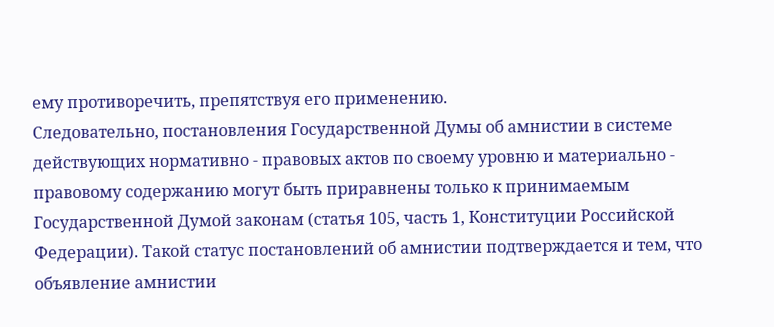ему противоречить, препятствуя его применению.
Следовательно, постановления Государственной Думы об амнистии в системе действующих нормативно - правовых актов по своему уровню и материально - правовому содержанию могут быть приравнены только к принимаемым Государственной Думой законам (статья 105, часть 1, Конституции Российской Федерации). Такой статус постановлений об амнистии подтверждается и тем, что объявление амнистии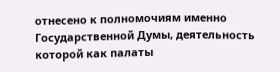отнесено к полномочиям именно Государственной Думы, деятельность которой как палаты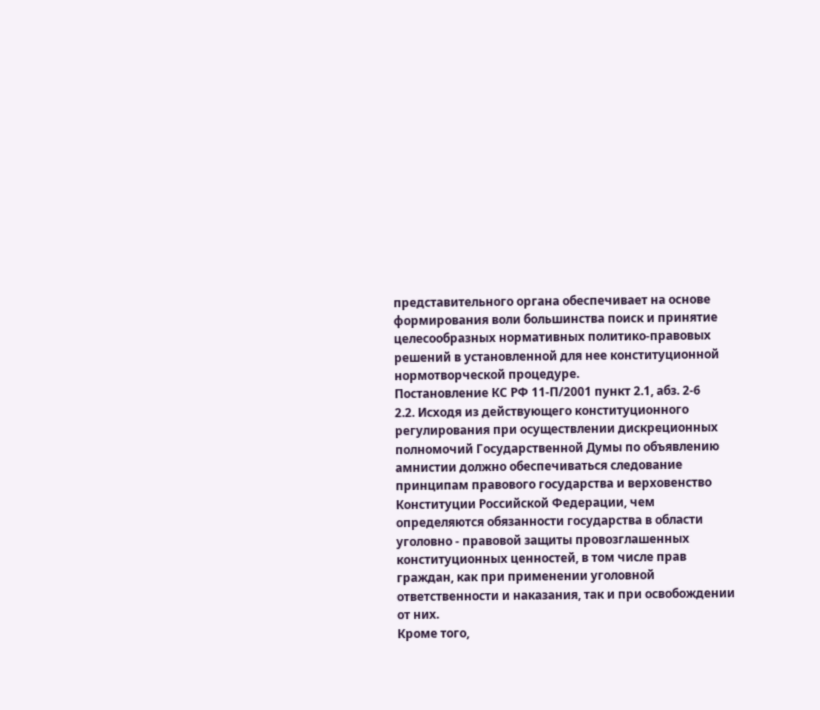представительного органа обеспечивает на основе формирования воли большинства поиск и принятие целесообразных нормативных политико-правовых решений в установленной для нее конституционной нормотворческой процедуре.
Постановление КС РФ 11-П/2001 пункт 2.1, абз. 2-6
2.2. Исходя из действующего конституционного регулирования при осуществлении дискреционных полномочий Государственной Думы по объявлению амнистии должно обеспечиваться следование принципам правового государства и верховенство Конституции Российской Федерации, чем определяются обязанности государства в области уголовно - правовой защиты провозглашенных конституционных ценностей, в том числе прав граждан, как при применении уголовной ответственности и наказания, так и при освобождении от них.
Кроме того,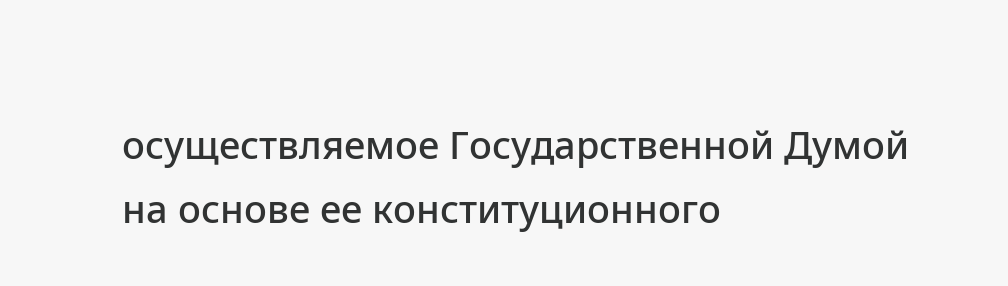осуществляемое Государственной Думой на основе ее конституционного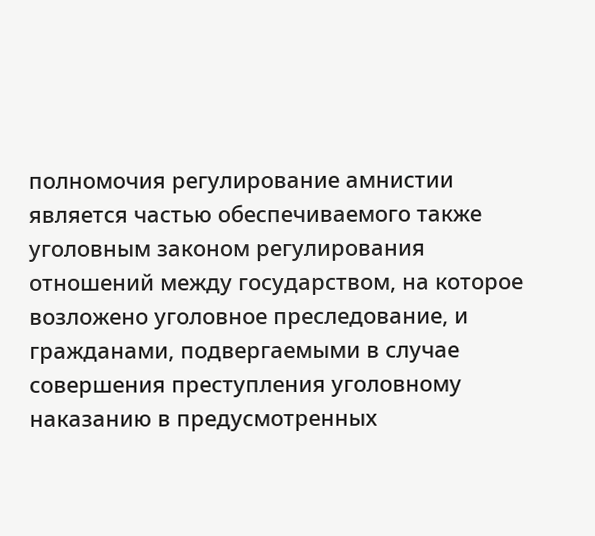полномочия регулирование амнистии является частью обеспечиваемого также уголовным законом регулирования отношений между государством, на которое возложено уголовное преследование, и гражданами, подвергаемыми в случае совершения преступления уголовному наказанию в предусмотренных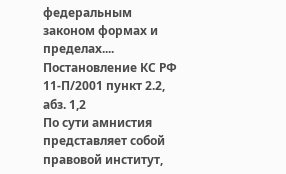федеральным законом формах и пределах....
Постановление КС РФ 11-П/2001 пункт 2.2, абз. 1,2
По сути амнистия представляет собой правовой институт,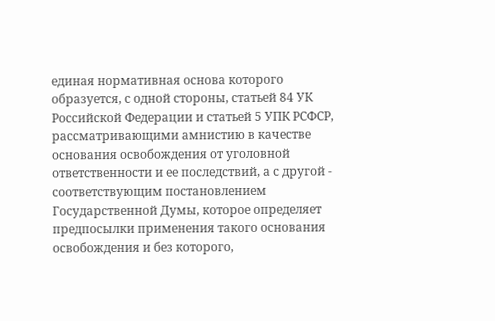единая нормативная основа которого образуется, с одной стороны, статьей 84 УК Российской Федерации и статьей 5 УПК РСФСР, рассматривающими амнистию в качестве основания освобождения от уголовной ответственности и ее последствий, а с другой - соответствующим постановлением Государственной Думы, которое определяет предпосылки применения такого основания освобождения и без которого,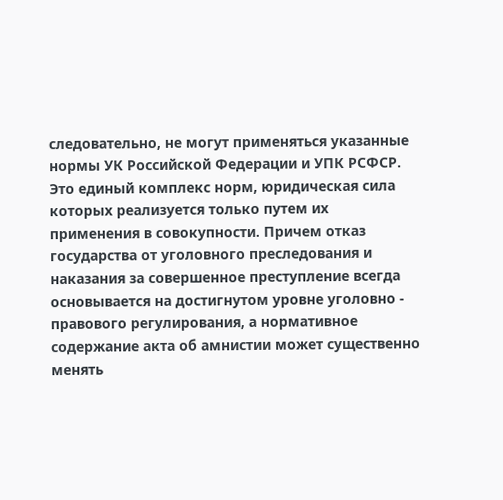следовательно, не могут применяться указанные нормы УК Российской Федерации и УПК РСФСР. Это единый комплекс норм, юридическая сила которых реализуется только путем их применения в совокупности. Причем отказ государства от уголовного преследования и наказания за совершенное преступление всегда основывается на достигнутом уровне уголовно - правового регулирования, а нормативное содержание акта об амнистии может существенно менять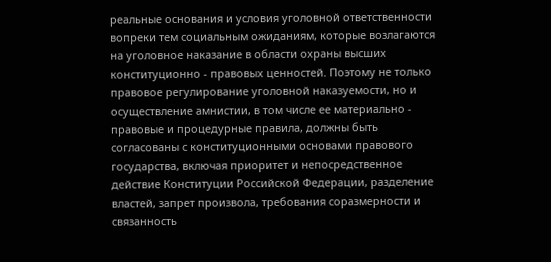реальные основания и условия уголовной ответственности вопреки тем социальным ожиданиям, которые возлагаются на уголовное наказание в области охраны высших конституционно - правовых ценностей. Поэтому не только правовое регулирование уголовной наказуемости, но и осуществление амнистии, в том числе ее материально - правовые и процедурные правила, должны быть согласованы с конституционными основами правового государства, включая приоритет и непосредственное действие Конституции Российской Федерации, разделение властей, запрет произвола, требования соразмерности и связанность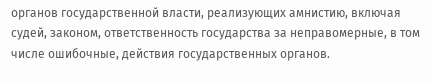органов государственной власти, реализующих амнистию, включая судей, законом, ответственность государства за неправомерные, в том числе ошибочные, действия государственных органов.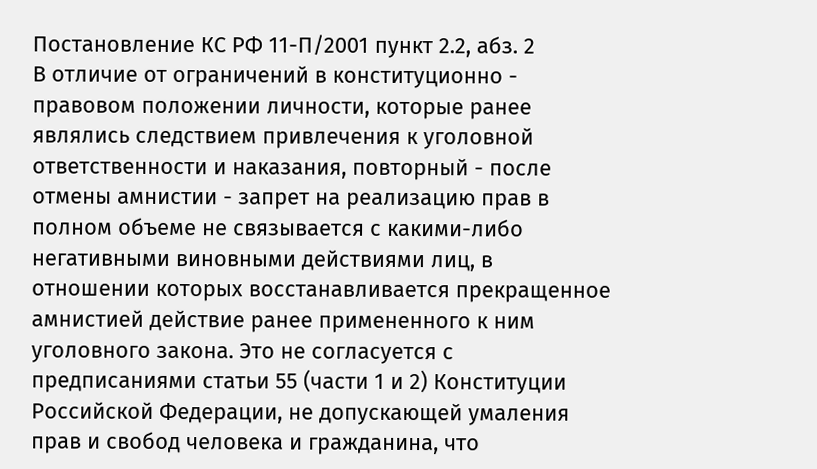Постановление КС РФ 11-П/2001 пункт 2.2, абз. 2
В отличие от ограничений в конституционно - правовом положении личности, которые ранее являлись следствием привлечения к уголовной ответственности и наказания, повторный - после отмены амнистии - запрет на реализацию прав в полном объеме не связывается с какими-либо негативными виновными действиями лиц, в отношении которых восстанавливается прекращенное амнистией действие ранее примененного к ним уголовного закона. Это не согласуется с предписаниями статьи 55 (части 1 и 2) Конституции Российской Федерации, не допускающей умаления прав и свобод человека и гражданина, что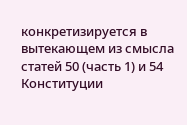конкретизируется в вытекающем из смысла статей 50 (часть 1) и 54 Конституции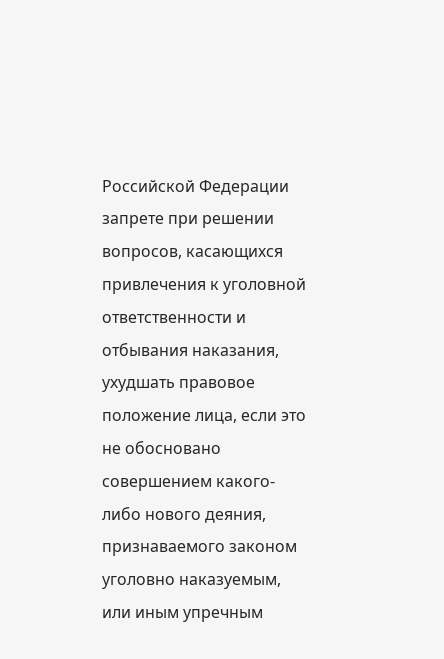Российской Федерации запрете при решении вопросов, касающихся привлечения к уголовной ответственности и отбывания наказания, ухудшать правовое положение лица, если это не обосновано совершением какого-либо нового деяния, признаваемого законом уголовно наказуемым, или иным упречным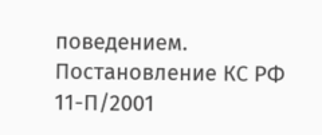поведением.
Постановление КС РФ 11-П/2001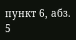пункт 6, абз. 5